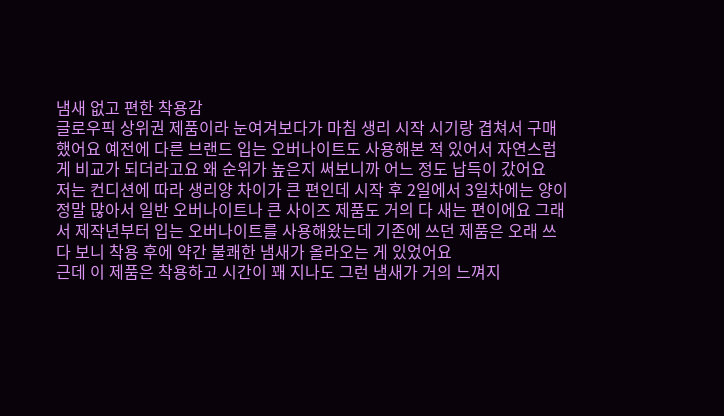냄새 없고 편한 착용감
글로우픽 상위권 제품이라 눈여겨보다가 마침 생리 시작 시기랑 겹쳐서 구매했어요 예전에 다른 브랜드 입는 오버나이트도 사용해본 적 있어서 자연스럽게 비교가 되더라고요 왜 순위가 높은지 써보니까 어느 정도 납득이 갔어요
저는 컨디션에 따라 생리양 차이가 큰 편인데 시작 후 2일에서 3일차에는 양이 정말 많아서 일반 오버나이트나 큰 사이즈 제품도 거의 다 새는 편이에요 그래서 제작년부터 입는 오버나이트를 사용해왔는데 기존에 쓰던 제품은 오래 쓰다 보니 착용 후에 약간 불쾌한 냄새가 올라오는 게 있었어요
근데 이 제품은 착용하고 시간이 꽤 지나도 그런 냄새가 거의 느껴지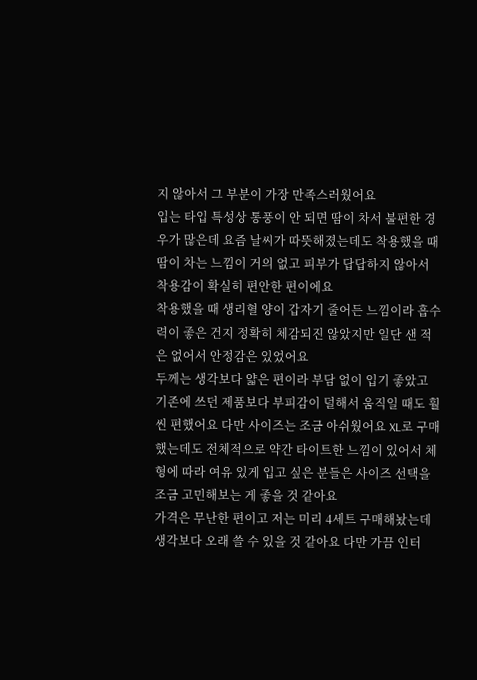지 않아서 그 부분이 가장 만족스러웠어요
입는 타입 특성상 통풍이 안 되면 땀이 차서 불편한 경우가 많은데 요즘 날씨가 따뜻해졌는데도 착용했을 때 땀이 차는 느낌이 거의 없고 피부가 답답하지 않아서 착용감이 확실히 편안한 편이에요
착용했을 때 생리혈 양이 갑자기 줄어든 느낌이라 흡수력이 좋은 건지 정확히 체감되진 않았지만 일단 샌 적은 없어서 안정감은 있었어요
두께는 생각보다 얇은 편이라 부담 없이 입기 좋았고 기존에 쓰던 제품보다 부피감이 덜해서 움직일 때도 훨씬 편했어요 다만 사이즈는 조금 아쉬웠어요 XL로 구매했는데도 전체적으로 약간 타이트한 느낌이 있어서 체형에 따라 여유 있게 입고 싶은 분들은 사이즈 선택을 조금 고민해보는 게 좋을 것 같아요
가격은 무난한 편이고 저는 미리 4세트 구매해놨는데 생각보다 오래 쓸 수 있을 것 같아요 다만 가끔 인터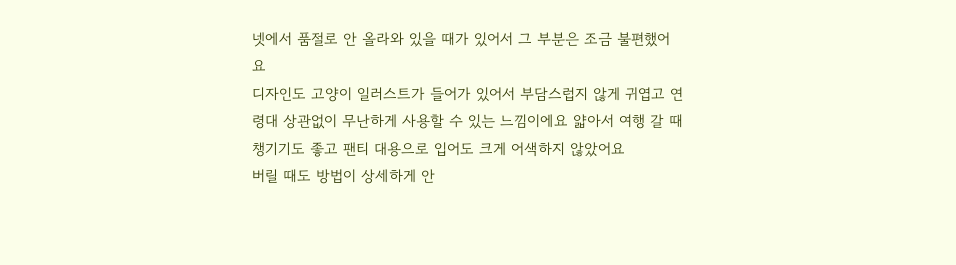넷에서 품절로 안 올라와 있을 때가 있어서 그 부분은 조금 불편했어요
디자인도 고양이 일러스트가 들어가 있어서 부담스럽지 않게 귀엽고 연령대 상관없이 무난하게 사용할 수 있는 느낌이에요 얇아서 여행 갈 때 챙기기도 좋고 팬티 대용으로 입어도 크게 어색하지 않았어요
버릴 때도 방법이 상세하게 안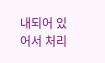내되어 있어서 처리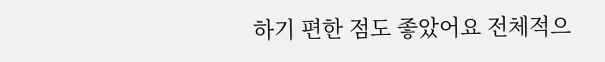하기 편한 점도 좋았어요 전체적으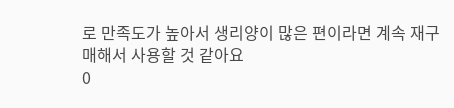로 만족도가 높아서 생리양이 많은 편이라면 계속 재구매해서 사용할 것 같아요
0